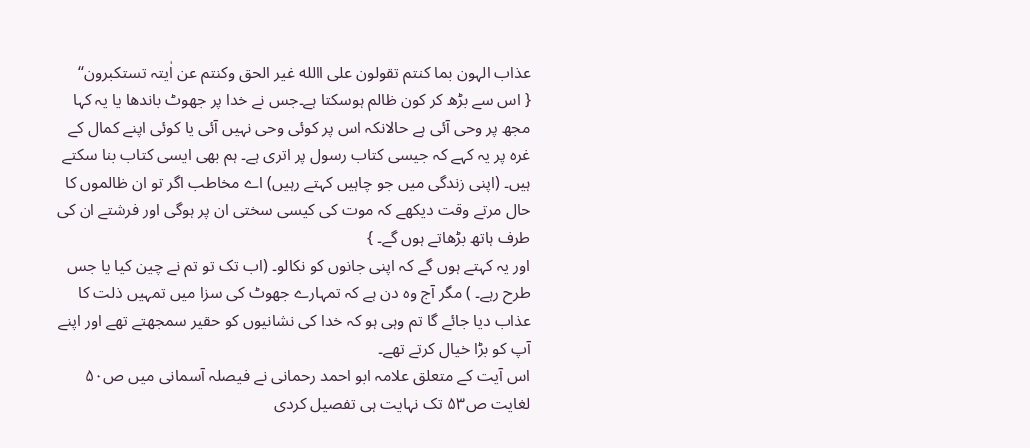عذاب الہون بما کنتم تقولون علی االله غیر الحق وکنتم عن اٰیتہ تستکبرون‘‘
{ اس سے بڑھ کر کون ظالم ہوسکتا ہے۔جس نے خدا پر جھوٹ باندھا یا یہ کہا مجھ پر وحی آئی ہے حالانکہ اس پر کوئی وحی نہیں آئی یا کوئی اپنے کمال کے غرہ پر یہ کہے کہ جیسی کتاب رسول پر اتری ہے۔ ہم بھی ایسی کتاب بنا سکتے ہیں۔ (اپنی زندگی میں جو چاہیں کہتے رہیں) اے مخاطب اگر تو ان ظالموں کا حال مرتے وقت دیکھے کہ موت کی کیسی سختی ان پر ہوگی اور فرشتے ان کی طرف ہاتھ بڑھاتے ہوں گے۔ }
اور یہ کہتے ہوں گے کہ اپنی جانوں کو نکالو۔ (اب تک تو تم نے چین کیا یا جس طرح رہے۔ ) مگر آج وہ دن ہے کہ تمہارے جھوٹ کی سزا میں تمہیں ذلت کا عذاب دیا جائے گا تم وہی ہو کہ خدا کی نشانیوں کو حقیر سمجھتے تھے اور اپنے آپ کو بڑا خیال کرتے تھے۔
اس آیت کے متعلق علامہ ابو احمد رحمانی نے فیصلہ آسمانی میں ص۵۰ لغایت ص۵۳ تک نہایت ہی تفصیل کردی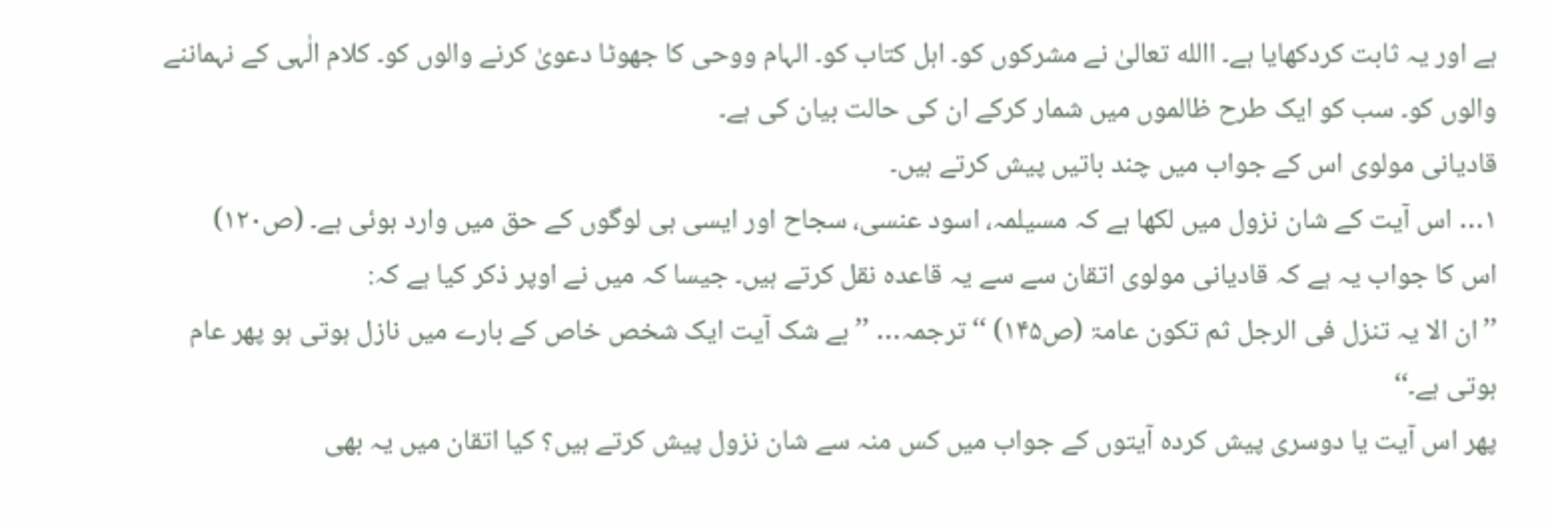ہے اور یہ ثابت کردکھایا ہے۔ االله تعالیٰ نے مشرکوں کو۔ اہل کتاب کو۔ الہام ووحی کا جھوٹا دعویٰ کرنے والوں کو۔ کلام الٰہی کے نہماننے والوں کو۔ سب کو ایک طرح ظالموں میں شمار کرکے ان کی حالت بیان کی ہے۔
قادیانی مولوی اس کے جواب میں چند باتیں پیش کرتے ہیں۔
۱… اس آیت کے شان نزول میں لکھا ہے کہ مسیلمہ، اسود عنسی، سجاح اور ایسی ہی لوگوں کے حق میں وارد ہوئی ہے۔ (ص۱۲۰)
اس کا جواب یہ ہے کہ قادیانی مولوی اتقان سے سے یہ قاعدہ نقل کرتے ہیں۔ جیسا کہ میں نے اوپر ذکر کیا ہے کہ:
’’ان الا یہ تنزل فی الرجل ثم تکون عامۃ (ص۱۴۵) ‘‘ترجمہ… ’’بے شک آیت ایک شخص خاص کے بارے میں نازل ہوتی ہو پھر عام ہوتی ہے۔‘‘
پھر اس آیت یا دوسری پیش کردہ آیتوں کے جواب میں کس منہ سے شان نزول پیش کرتے ہیں؟ کیا اتقان میں یہ بھی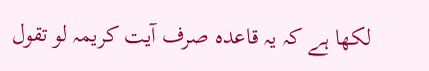لکھا ہے کہ یہ قاعدہ صرف آیت کریمہ لو تقول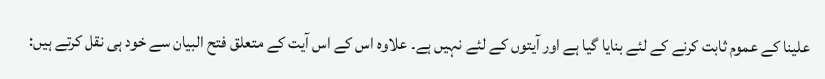علینا کے عموم ثابت کرنے کے لئے بنایا گیا ہے اور آیتوں کے لئے نہیں ہے۔ علاوہ اس کے اس آیت کے متعلق فتح البیان سے خود ہی نقل کرتے ہیں: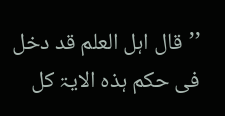’’قال اہل العلم قد دخل فی حکم ہذہ الایۃ کل